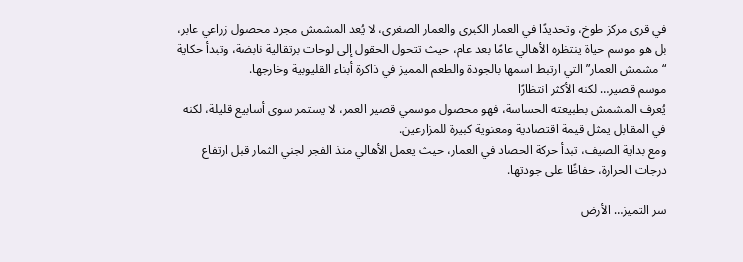في قرى مركز طوخ، وتحديدًا في العمار الكبرى والعمار الصغرى، لا يُعد المشمش مجرد محصول زراعي عابر، بل هو موسم حياة ينتظره الأهالي عامًا بعد عام، حيث تتحول الحقول إلى لوحات برتقالية نابضة، وتبدأ حكاية “مشمش العمار” التي ارتبط اسمها بالجودة والطعم المميز في ذاكرة أبناء القليوبية وخارجها.
موسم قصير… لكنه الأكثر انتظارًا
يُعرف المشمش بطبيعته الحساسة، فهو محصول موسمي قصير العمر، لا يستمر سوى أسابيع قليلة، لكنه في المقابل يمثل قيمة اقتصادية ومعنوية كبيرة للمزارعين.
ومع بداية الصيف، تبدأ حركة الحصاد في العمار، حيث يعمل الأهالي منذ الفجر لجني الثمار قبل ارتفاع درجات الحرارة، حفاظًا على جودتها.

سر التميز… الأرض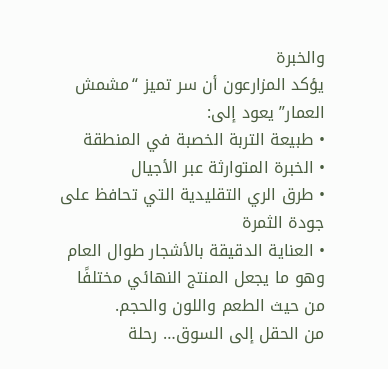والخبرة
يؤكد المزارعون أن سر تميز “مشمش العمار” يعود إلى:
• طبيعة التربة الخصبة في المنطقة
• الخبرة المتوارثة عبر الأجيال
• طرق الري التقليدية التي تحافظ على جودة الثمرة
• العناية الدقيقة بالأشجار طوال العام
وهو ما يجعل المنتج النهائي مختلفًا من حيث الطعم واللون والحجم.
من الحقل إلى السوق… رحلة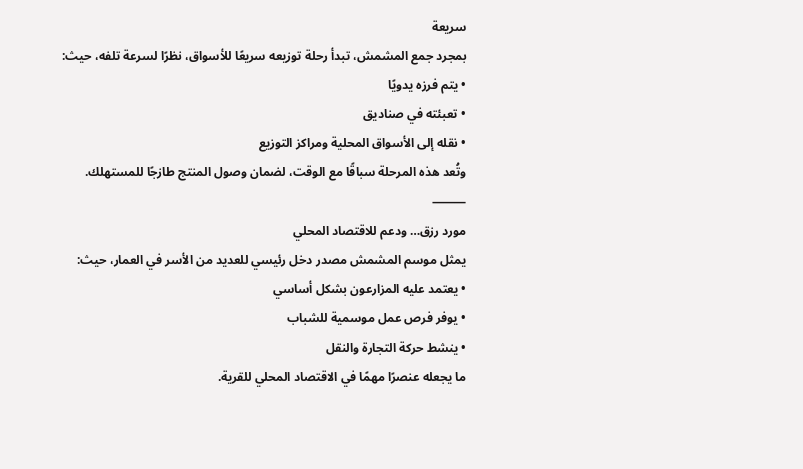سريعة
بمجرد جمع المشمش، تبدأ رحلة توزيعه سريعًا للأسواق، نظرًا لسرعة تلفه، حيث:
• يتم فرزه يدويًا
• تعبئته في صناديق
• نقله إلى الأسواق المحلية ومراكز التوزيع
وتُعد هذه المرحلة سباقًا مع الوقت، لضمان وصول المنتج طازجًا للمستهلك.
⸻
مورد رزق… ودعم للاقتصاد المحلي
يمثل موسم المشمش مصدر دخل رئيسي للعديد من الأسر في العمار، حيث:
• يعتمد عليه المزارعون بشكل أساسي
• يوفر فرص عمل موسمية للشباب
• ينشط حركة التجارة والنقل
ما يجعله عنصرًا مهمًا في الاقتصاد المحلي للقرية.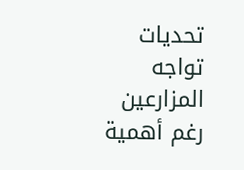تحديات تواجه المزارعين
رغم أهمية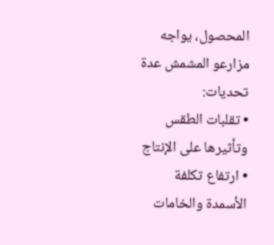المحصول، يواجه مزارعو المشمش عدة تحديات:
• تقلبات الطقس وتأثيرها على الإنتاج
• ارتفاع تكلفة الأسمدة والخامات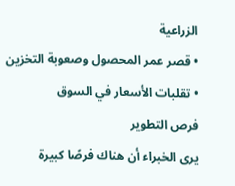الزراعية
• قصر عمر المحصول وصعوبة التخزين
• تقلبات الأسعار في السوق
فرص التطوير
يرى الخبراء أن هناك فرصًا كبيرة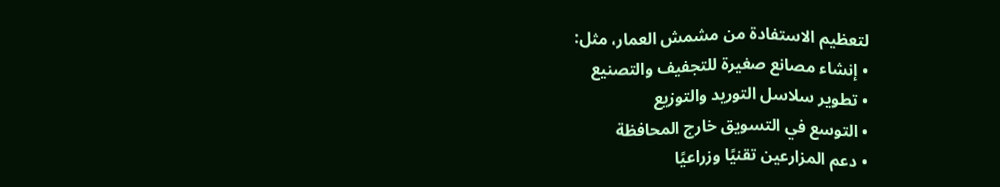لتعظيم الاستفادة من مشمش العمار، مثل:
• إنشاء مصانع صغيرة للتجفيف والتصنيع
• تطوير سلاسل التوريد والتوزيع
• التوسع في التسويق خارج المحافظة
• دعم المزارعين تقنيًا وزراعيًا